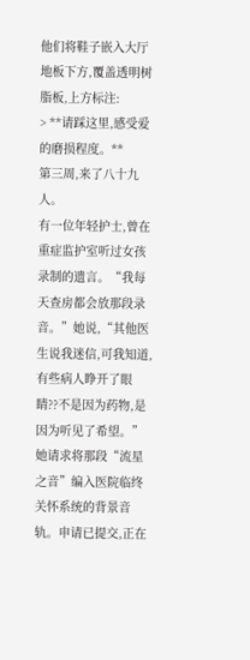他们将鞋子嵌入大厅地板下方,覆盖透明树脂板,上方标注:
> **请踩这里,感受爱的磨损程度。**
第三周,来了八十九人。
有一位年轻护士,曾在重症监护室听过女孩录制的遗言。“我每天查房都会放那段录音。”她说,“其他医生说我迷信,可我知道,有些病人睁开了眼睛??不是因为药物,是因为听见了希望。”
她请求将那段“流星之音”编入医院临终关怀系统的背景音轨。申请已提交,正在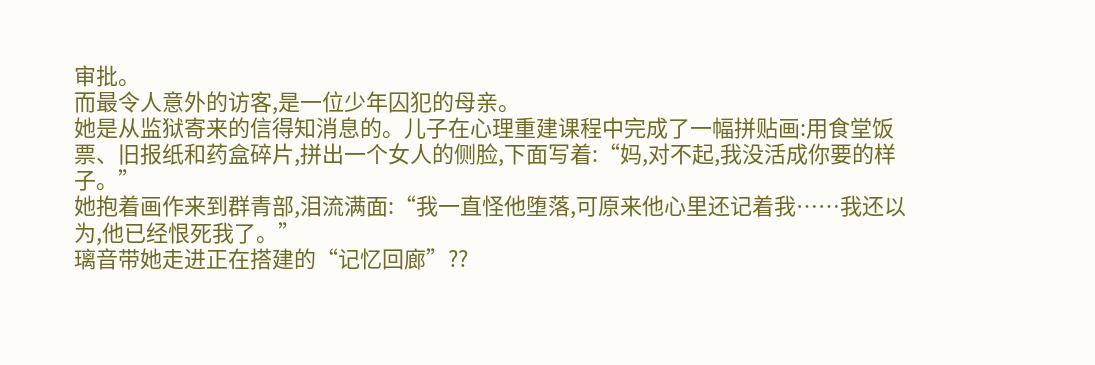审批。
而最令人意外的访客,是一位少年囚犯的母亲。
她是从监狱寄来的信得知消息的。儿子在心理重建课程中完成了一幅拼贴画:用食堂饭票、旧报纸和药盒碎片,拼出一个女人的侧脸,下面写着:“妈,对不起,我没活成你要的样子。”
她抱着画作来到群青部,泪流满面:“我一直怪他堕落,可原来他心里还记着我……我还以为,他已经恨死我了。”
璃音带她走进正在搭建的“记忆回廊”??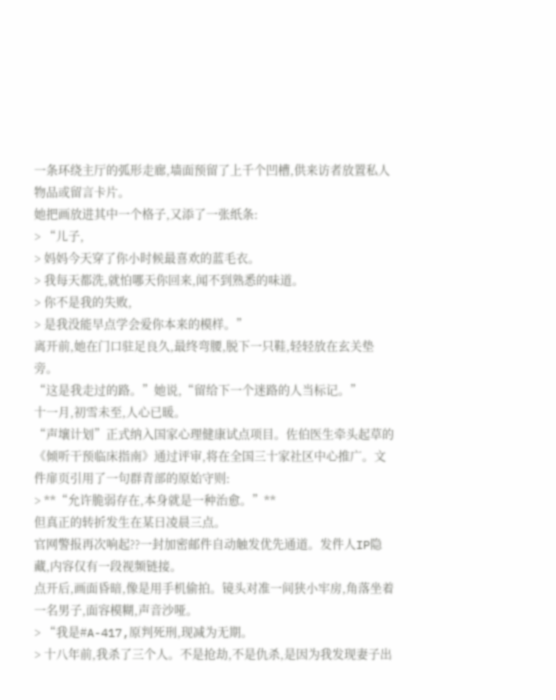一条环绕主厅的弧形走廊,墙面预留了上千个凹槽,供来访者放置私人物品或留言卡片。
她把画放进其中一个格子,又添了一张纸条:
> “儿子,
> 妈妈今天穿了你小时候最喜欢的蓝毛衣。
> 我每天都洗,就怕哪天你回来,闻不到熟悉的味道。
> 你不是我的失败,
> 是我没能早点学会爱你本来的模样。”
离开前,她在门口驻足良久,最终弯腰,脱下一只鞋,轻轻放在玄关垫旁。
“这是我走过的路。”她说,“留给下一个迷路的人当标记。”
十一月,初雪未至,人心已暖。
“声壤计划”正式纳入国家心理健康试点项目。佐伯医生牵头起草的《倾听干预临床指南》通过评审,将在全国三十家社区中心推广。文件扉页引用了一句群青部的原始守则:
> **“允许脆弱存在,本身就是一种治愈。”**
但真正的转折发生在某日凌晨三点。
官网警报再次响起??一封加密邮件自动触发优先通道。发件人IP隐藏,内容仅有一段视频链接。
点开后,画面昏暗,像是用手机偷拍。镜头对准一间狭小牢房,角落坐着一名男子,面容模糊,声音沙哑。
> “我是#A-417,原判死刑,现减为无期。
> 十八年前,我杀了三个人。不是抢劫,不是仇杀,是因为我发现妻子出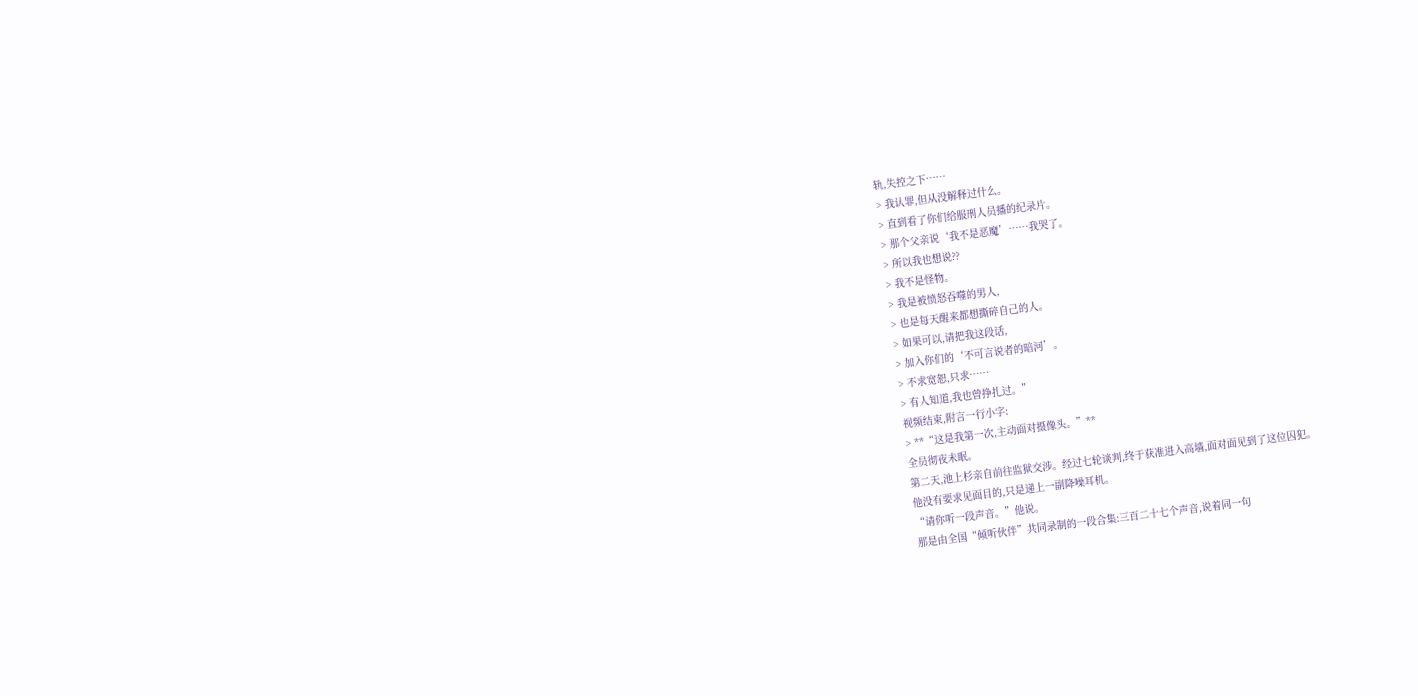轨,失控之下……
> 我认罪,但从没解释过什么。
> 直到看了你们给服刑人员播的纪录片。
> 那个父亲说‘我不是恶魔’……我哭了。
> 所以我也想说??
> 我不是怪物。
> 我是被愤怒吞噬的男人,
> 也是每天醒来都想撕碎自己的人。
> 如果可以,请把我这段话,
> 加入你们的‘不可言说者的暗河’。
> 不求宽恕,只求……
> 有人知道,我也曾挣扎过。”
视频结束,附言一行小字:
> **“这是我第一次,主动面对摄像头。”**
全员彻夜未眠。
第二天,池上杉亲自前往监狱交涉。经过七轮谈判,终于获准进入高墙,面对面见到了这位囚犯。
他没有要求见面目的,只是递上一副降噪耳机。
“请你听一段声音。”他说。
那是由全国“倾听伙伴”共同录制的一段合集:三百二十七个声音,说着同一句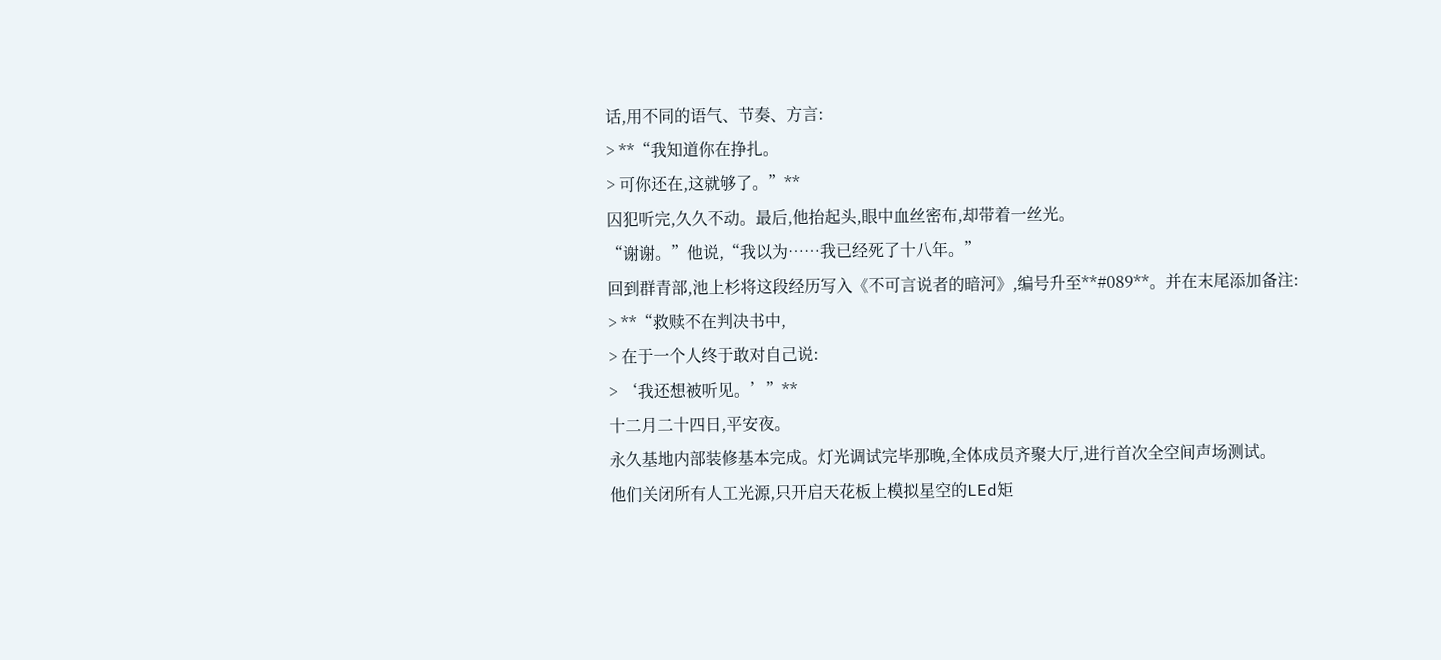话,用不同的语气、节奏、方言:
> **“我知道你在挣扎。
> 可你还在,这就够了。”**
囚犯听完,久久不动。最后,他抬起头,眼中血丝密布,却带着一丝光。
“谢谢。”他说,“我以为……我已经死了十八年。”
回到群青部,池上杉将这段经历写入《不可言说者的暗河》,编号升至**#089**。并在末尾添加备注:
> **“救赎不在判决书中,
> 在于一个人终于敢对自己说:
> ‘我还想被听见。’”**
十二月二十四日,平安夜。
永久基地内部装修基本完成。灯光调试完毕那晚,全体成员齐聚大厅,进行首次全空间声场测试。
他们关闭所有人工光源,只开启天花板上模拟星空的LEd矩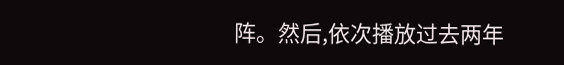阵。然后,依次播放过去两年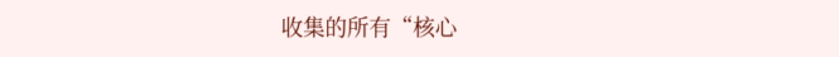收集的所有“核心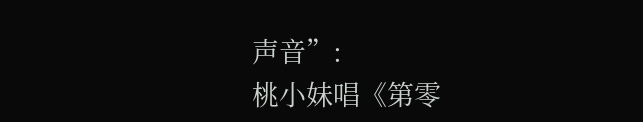声音”:
桃小妹唱《第零